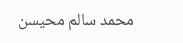محمد سالم محيسن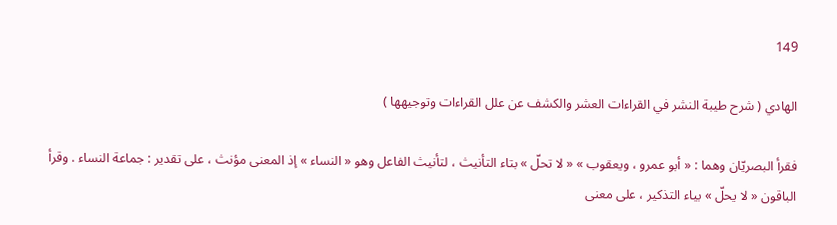149

الهادي ( شرح طيبة النشر في القراءات العشر والكشف عن علل القراءات وتوجيهها )

فقرأ البصريّان وهما : « أبو عمرو ، ويعقوب » « لا تحلّ » بتاء التأنيث ، لتأنيث الفاعل وهو « النساء » إذ المعنى مؤنث ، على تقدير : جماعة النساء . وقرأ الباقون « لا يحلّ » بياء التذكير ، على معنى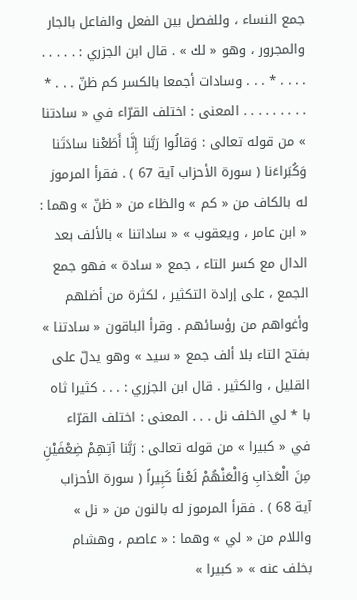جمع النساء ، وللفصل بين الفعل والفاعل بالجار والمجرور ، وهو « لك » . قال ابن الجزري : . . . . . . . . . * . . . وسادات أجمعا بالكسر كم ظنّ . . . * . . . . . . . . . المعنى : اختلف القرّاء في « سادتنا » من قوله تعالى : وَقالُوا رَبَّنا إِنَّا أَطَعْنا سادَتَنا وَكُبَراءَنا ( سورة الأحزاب آية 67 ) . فقرأ المرموز له بالكاف من « كم » والظاء من « ظنّ » وهما : « ابن عامر ، ويعقوب » « ساداتنا » بالألف بعد الدال مع كسر التاء ، جمع « سادة » فهو جمع الجمع ، على إرادة التكثير ، لكثرة من أضلهم وأغواهم من رؤسائهم . وقرأ الباقون « سادتنا » بفتح التاء بلا ألف جمع « سيد » وهو يدلّ على القليل ، والكثير . قال ابن الجزري : . . . كثيرا ثاه با * لي الخلف نل . . . المعنى : اختلف القرّاء في « كبيرا » من قوله تعالى : رَبَّنا آتِهِمْ ضِعْفَيْنِ مِنَ الْعَذابِ وَالْعَنْهُمْ لَعْناً كَبِيراً ( سورة الأحزاب آية 68 ) . فقرأ المرموز له بالنون من « نل » واللام من « لي » وهما : « عاصم ، وهشام بخلف عنه » « كبيرا »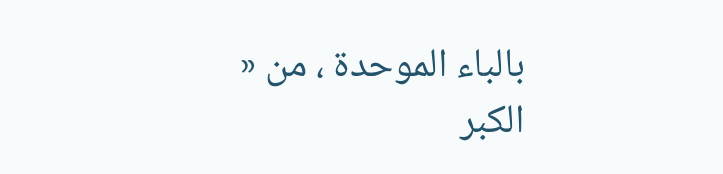بالباء الموحدة ، من « الكبر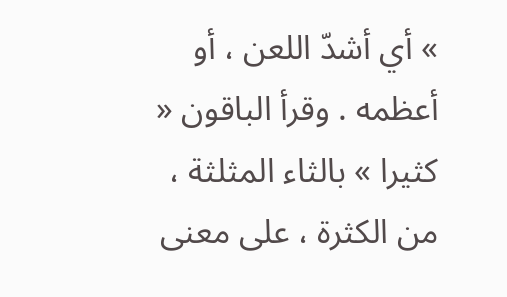» أي أشدّ اللعن ، أو أعظمه . وقرأ الباقون « كثيرا » بالثاء المثلثة ، من الكثرة ، على معنى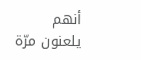أنهم يلعنون مرّة